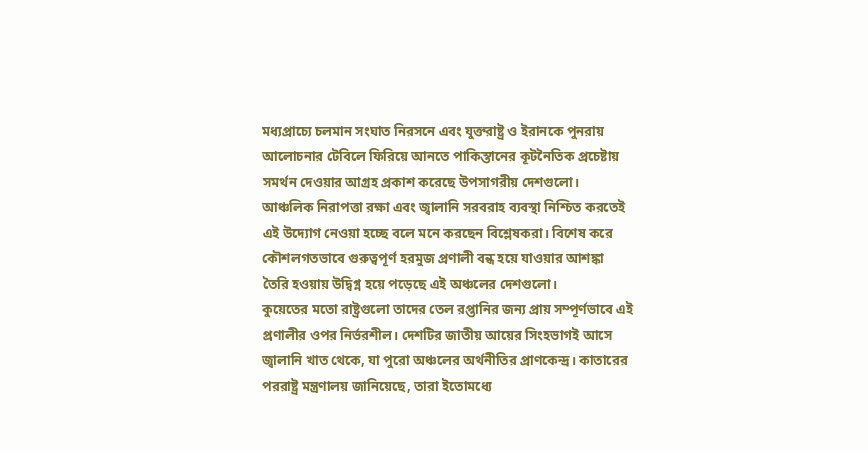মধ্যপ্রাচ্যে চলমান সংঘাত নিরসনে এবং যুক্তরাষ্ট্র ও ইরানকে পুনরায় আলোচনার টেবিলে ফিরিয়ে আনতে পাকিস্তানের কূটনৈতিক প্রচেষ্টায় সমর্থন দেওয়ার আগ্রহ প্রকাশ করেছে উপসাগরীয় দেশগুলো। আঞ্চলিক নিরাপত্তা রক্ষা এবং জ্বালানি সরবরাহ ব্যবস্থা নিশ্চিত করতেই এই উদ্যোগ নেওয়া হচ্ছে বলে মনে করছেন বিশ্লেষকরা। বিশেষ করে কৌশলগতভাবে গুরুত্বপূর্ণ হরমুজ প্রণালী বন্ধ হয়ে যাওয়ার আশঙ্কা তৈরি হওয়ায় উদ্বিগ্ন হয়ে পড়েছে এই অঞ্চলের দেশগুলো।
কুয়েতের মতো রাষ্ট্রগুলো তাদের তেল রপ্তানির জন্য প্রায় সম্পূর্ণভাবে এই প্রণালীর ওপর নির্ভরশীল। দেশটির জাতীয় আয়ের সিংহভাগই আসে জ্বালানি খাত থেকে, যা পুরো অঞ্চলের অর্থনীতির প্রাণকেন্দ্র। কাতারের পররাষ্ট্র মন্ত্রণালয় জানিয়েছে, তারা ইতোমধ্যে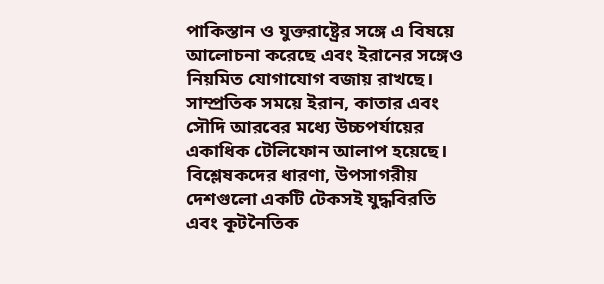পাকিস্তান ও যুক্তরাষ্ট্রের সঙ্গে এ বিষয়ে আলোচনা করেছে এবং ইরানের সঙ্গেও নিয়মিত যোগাযোগ বজায় রাখছে।
সাম্প্রতিক সময়ে ইরান, কাতার এবং সৌদি আরবের মধ্যে উচ্চপর্যায়ের একাধিক টেলিফোন আলাপ হয়েছে। বিশ্লেষকদের ধারণা, উপসাগরীয় দেশগুলো একটি টেকসই যুদ্ধবিরতি এবং কূটনৈতিক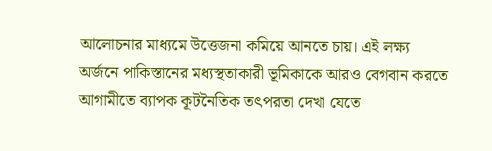আলোচনার মাধ্যমে উত্তেজনা কমিয়ে আনতে চায়। এই লক্ষ্য অর্জনে পাকিস্তানের মধ্যস্থতাকারী ভূমিকাকে আরও বেগবান করতে আগামীতে ব্যাপক কূটনৈতিক তৎপরতা দেখা যেতে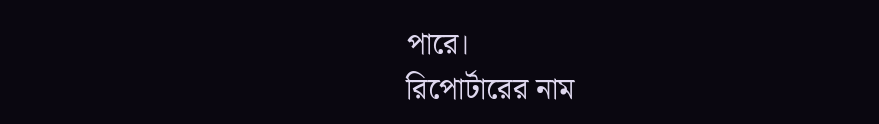পারে।
রিপোর্টারের নাম